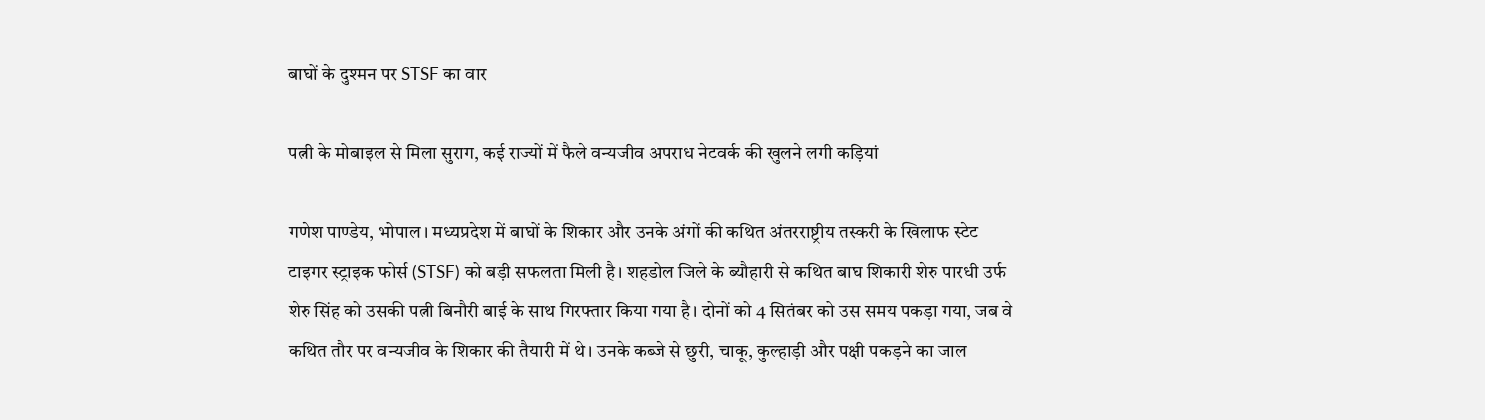बाघों के दुश्मन पर STSF का वार

पत्नी के मोबाइल से मिला सुराग, कई राज्यों में फैले वन्यजीव अपराध नेटवर्क की खुलने लगी कड़ियां

गणेश पाण्डेय, भोपाल। मध्यप्रदेश में बाघों के शिकार और उनके अंगों की कथित अंतरराष्ट्रीय तस्करी के खिलाफ स्टेट टाइगर स्ट्राइक फोर्स (STSF) को बड़ी सफलता मिली है। शहडोल जिले के ब्यौहारी से कथित बाघ शिकारी शेरु पारधी उर्फ शेरु सिंह को उसकी पत्नी बिनौरी बाई के साथ गिरफ्तार किया गया है। दोनों को 4 सितंबर को उस समय पकड़ा गया, जब वे कथित तौर पर वन्यजीव के शिकार की तैयारी में थे। उनके कब्जे से छुरी, चाकू, कुल्हाड़ी और पक्षी पकड़ने का जाल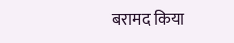बरामद किया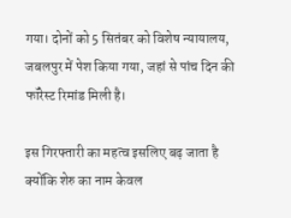गया। दोनों को 5 सितंबर को विशेष न्यायालय, जबलपुर में पेश किया गया, जहां से पांच दिन की फॉरेस्ट रिमांड मिली है।

इस गिरफ्तारी का महत्व इसलिए बढ़ जाता है क्योंकि शेरु का नाम केवल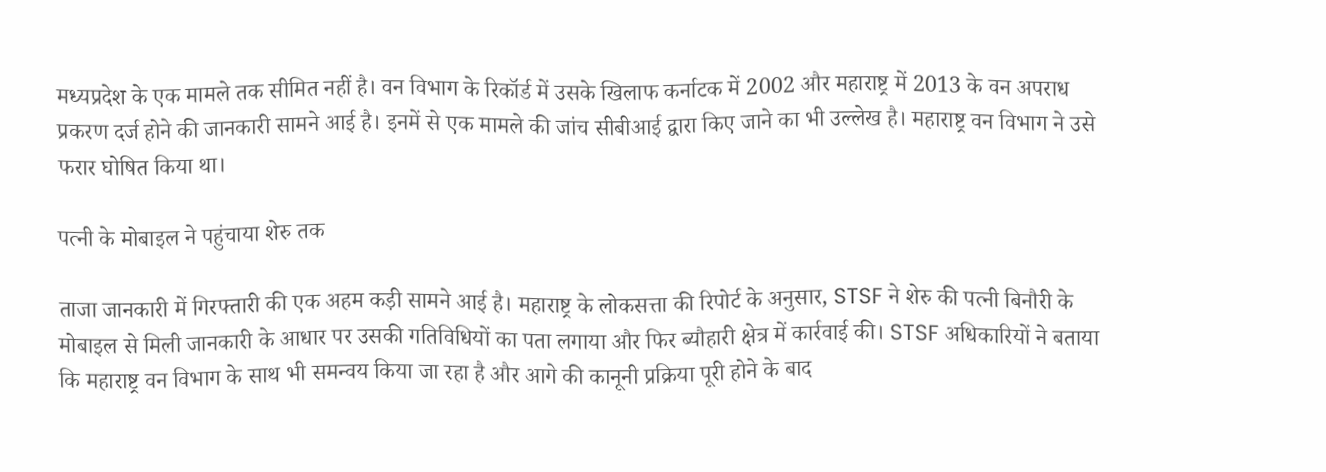मध्यप्रदेश के एक मामले तक सीमित नहीं है। वन विभाग के रिकॉर्ड में उसके खिलाफ कर्नाटक में 2002 और महाराष्ट्र में 2013 के वन अपराध प्रकरण दर्ज होने की जानकारी सामने आई है। इनमें से एक मामले की जांच सीबीआई द्वारा किए जाने का भी उल्लेख है। महाराष्ट्र वन विभाग ने उसे फरार घोषित किया था।

पत्नी के मोबाइल ने पहुंचाया शेरु तक

ताजा जानकारी में गिरफ्तारी की एक अहम कड़ी सामने आई है। महाराष्ट्र के लोकसत्ता की रिपोर्ट के अनुसार, STSF ने शेरु की पत्नी बिनौरी के मोबाइल से मिली जानकारी के आधार पर उसकी गतिविधियों का पता लगाया और फिर ब्यौहारी क्षेत्र में कार्रवाई की। STSF अधिकारियों ने बताया कि महाराष्ट्र वन विभाग के साथ भी समन्वय किया जा रहा है और आगे की कानूनी प्रक्रिया पूरी होने के बाद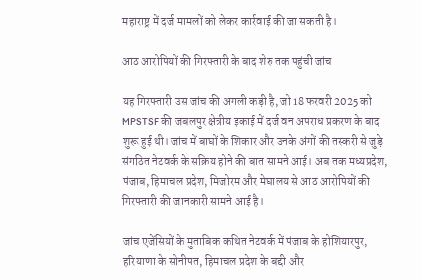महाराष्ट्र में दर्ज मामलों को लेकर कार्रवाई की जा सकती है।

आठ आरोपियों की गिरफ्तारी के बाद शेरु तक पहुंची जांच

यह गिरफ्तारी उस जांच की अगली कड़ी है, जो 18 फरवरी 2025 को MPSTSF की जबलपुर क्षेत्रीय इकाई में दर्ज वन अपराध प्रकरण के बाद शुरू हुई थी। जांच में बाघों के शिकार और उनके अंगों की तस्करी से जुड़े संगठित नेटवर्क के सक्रिय होने की बात सामने आई। अब तक मध्यप्रदेश, पंजाब, हिमाचल प्रदेश, मिजोरम और मेघालय से आठ आरोपियों की गिरफ्तारी की जानकारी सामने आई है।

जांच एजेंसियों के मुताबिक कथित नेटवर्क में पंजाब के होशियारपुर, हरियाणा के सोनीपत, हिमाचल प्रदेश के बद्दी और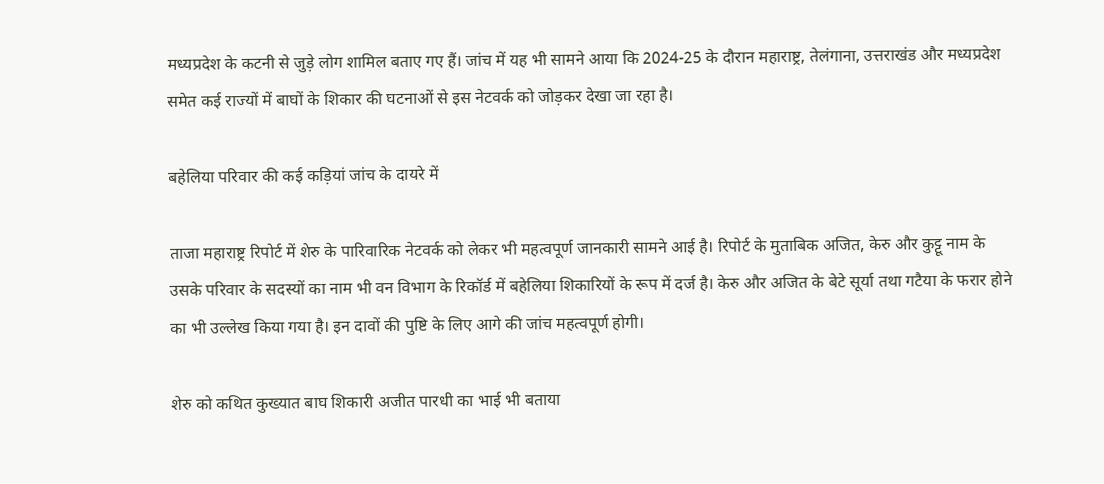मध्यप्रदेश के कटनी से जुड़े लोग शामिल बताए गए हैं। जांच में यह भी सामने आया कि 2024-25 के दौरान महाराष्ट्र, तेलंगाना, उत्तराखंड और मध्यप्रदेश समेत कई राज्यों में बाघों के शिकार की घटनाओं से इस नेटवर्क को जोड़कर देखा जा रहा है।

बहेलिया परिवार की कई कड़ियां जांच के दायरे में

ताजा महाराष्ट्र रिपोर्ट में शेरु के पारिवारिक नेटवर्क को लेकर भी महत्वपूर्ण जानकारी सामने आई है। रिपोर्ट के मुताबिक अजित, केरु और कुट्टू नाम के उसके परिवार के सदस्यों का नाम भी वन विभाग के रिकॉर्ड में बहेलिया शिकारियों के रूप में दर्ज है। केरु और अजित के बेटे सूर्या तथा गटैया के फरार होने का भी उल्लेख किया गया है। इन दावों की पुष्टि के लिए आगे की जांच महत्वपूर्ण होगी।

शेरु को कथित कुख्यात बाघ शिकारी अजीत पारधी का भाई भी बताया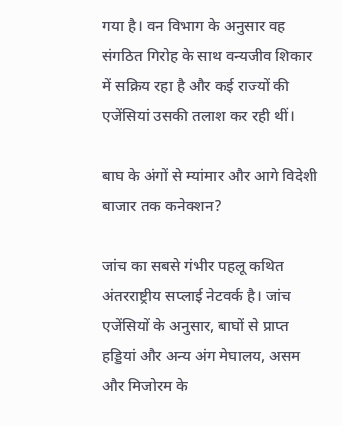गया है। वन विभाग के अनुसार वह संगठित गिरोह के साथ वन्यजीव शिकार में सक्रिय रहा है और कई राज्यों की एजेंसियां उसकी तलाश कर रही थीं।

बाघ के अंगों से म्यांमार और आगे विदेशी बाजार तक कनेक्शन?

जांच का सबसे गंभीर पहलू कथित अंतरराष्ट्रीय सप्लाई नेटवर्क है। जांच एजेंसियों के अनुसार, बाघों से प्राप्त हड्डियां और अन्य अंग मेघालय, असम और मिजोरम के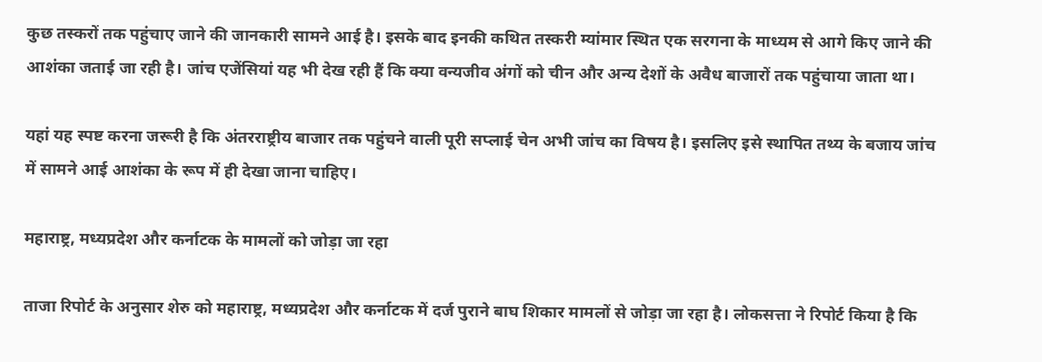कुछ तस्करों तक पहुंचाए जाने की जानकारी सामने आई है। इसके बाद इनकी कथित तस्करी म्यांमार स्थित एक सरगना के माध्यम से आगे किए जाने की आशंका जताई जा रही है। जांच एजेंसियां यह भी देख रही हैं कि क्या वन्यजीव अंगों को चीन और अन्य देशों के अवैध बाजारों तक पहुंचाया जाता था।

यहां यह स्पष्ट करना जरूरी है कि अंतरराष्ट्रीय बाजार तक पहुंचने वाली पूरी सप्लाई चेन अभी जांच का विषय है। इसलिए इसे स्थापित तथ्य के बजाय जांच में सामने आई आशंका के रूप में ही देखा जाना चाहिए।

महाराष्ट्र, मध्यप्रदेश और कर्नाटक के मामलों को जोड़ा जा रहा

ताजा रिपोर्ट के अनुसार शेरु को महाराष्ट्र, मध्यप्रदेश और कर्नाटक में दर्ज पुराने बाघ शिकार मामलों से जोड़ा जा रहा है। लोकसत्ता ने रिपोर्ट किया है कि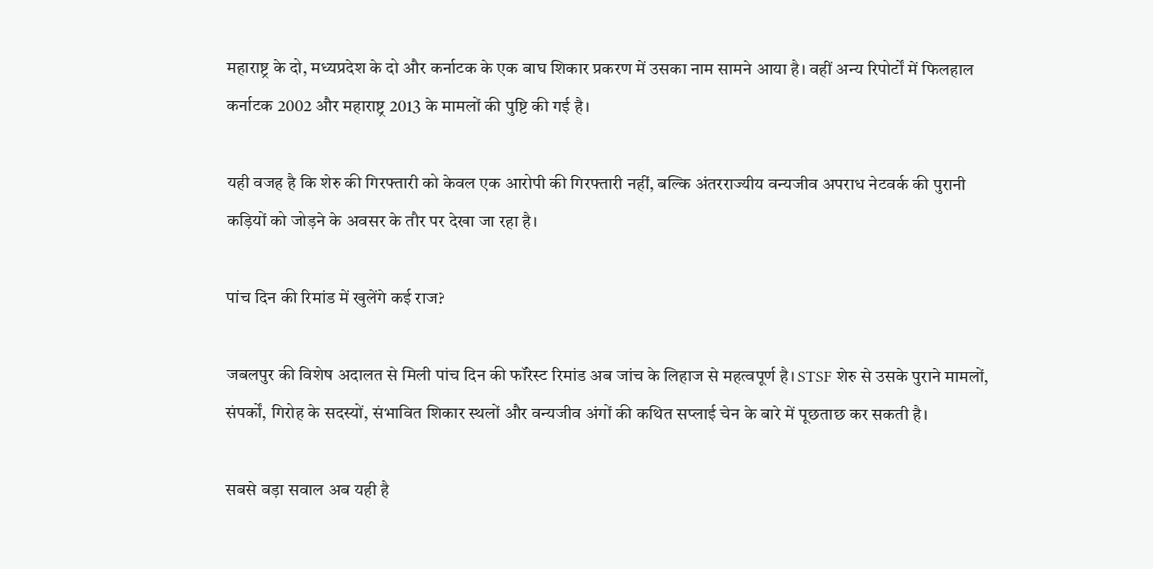महाराष्ट्र के दो, मध्यप्रदेश के दो और कर्नाटक के एक बाघ शिकार प्रकरण में उसका नाम सामने आया है। वहीं अन्य रिपोर्टों में फिलहाल कर्नाटक 2002 और महाराष्ट्र 2013 के मामलों की पुष्टि की गई है।

यही वजह है कि शेरु की गिरफ्तारी को केवल एक आरोपी की गिरफ्तारी नहीं, बल्कि अंतरराज्यीय वन्यजीव अपराध नेटवर्क की पुरानी कड़ियों को जोड़ने के अवसर के तौर पर देखा जा रहा है।

पांच दिन की रिमांड में खुलेंगे कई राज?

जबलपुर की विशेष अदालत से मिली पांच दिन की फॉरेस्ट रिमांड अब जांच के लिहाज से महत्वपूर्ण है। STSF शेरु से उसके पुराने मामलों, संपर्कों, गिरोह के सदस्यों, संभावित शिकार स्थलों और वन्यजीव अंगों की कथित सप्लाई चेन के बारे में पूछताछ कर सकती है।

सबसे बड़ा सवाल अब यही है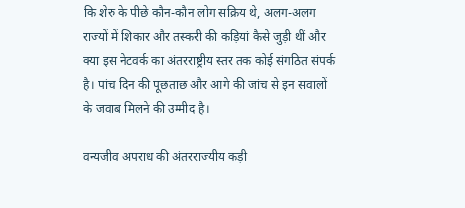कि शेरु के पीछे कौन-कौन लोग सक्रिय थे, अलग-अलग राज्यों में शिकार और तस्करी की कड़ियां कैसे जुड़ी थीं और क्या इस नेटवर्क का अंतरराष्ट्रीय स्तर तक कोई संगठित संपर्क है। पांच दिन की पूछताछ और आगे की जांच से इन सवालों के जवाब मिलने की उम्मीद है।

वन्यजीव अपराध की अंतरराज्यीय कड़ी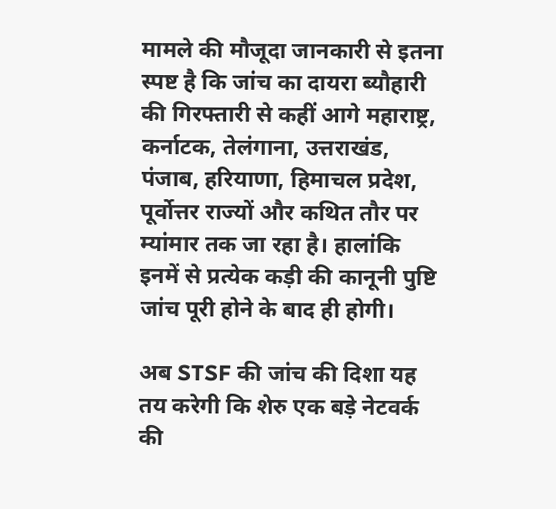मामले की मौजूदा जानकारी से इतना स्पष्ट है कि जांच का दायरा ब्यौहारी की गिरफ्तारी से कहीं आगे महाराष्ट्र, कर्नाटक, तेलंगाना, उत्तराखंड, पंजाब, हरियाणा, हिमाचल प्रदेश, पूर्वोत्तर राज्यों और कथित तौर पर म्यांमार तक जा रहा है। हालांकि इनमें से प्रत्येक कड़ी की कानूनी पुष्टि जांच पूरी होने के बाद ही होगी।

अब STSF की जांच की दिशा यह तय करेगी कि शेरु एक बड़े नेटवर्क की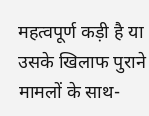महत्वपूर्ण कड़ी है या उसके खिलाफ पुराने मामलों के साथ-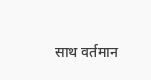साथ वर्तमान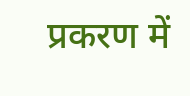प्रकरण में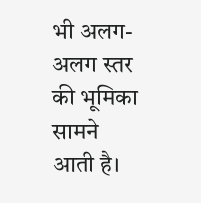भी अलग-अलग स्तर की भूमिका सामने आती है।